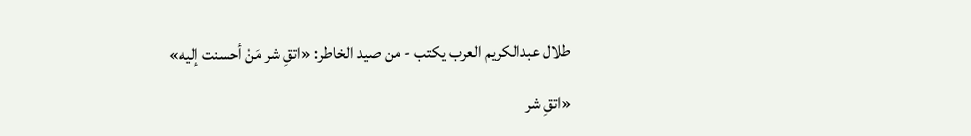طلال عبدالكريم العرب يكتب - من صيد الخاطر: «اتقِ شر مَنْ أحسنت إليه»

«اتقِ شر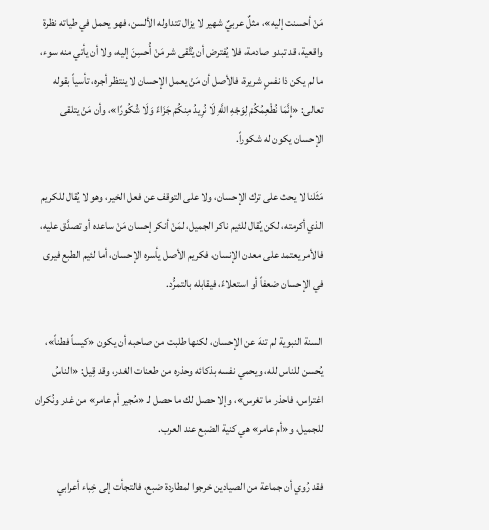مَنْ أحسنت إليه»، مثلٌ عربيٌ شهير لا يزال تتداوله الألسن، فهو يحمل في طياته نظرة واقعية، قد تبدو صادمة، فلا يُفترض أن يُتَّقى شر مَنْ أُحسِنَ إليه، ولا أن يأتي منه سوء، ما لم يكن ذا نفسٍ شريرة، فالأصل أن مَنْ يعمل الإحسان لا ينتظر أجره، تأسياً بقوله تعالى: «إِنَّمَا نُطْعِمُكُمْ لِوَجْهِ اللَّهِ لَا نُرِيدُ مِنكُمْ جَزَاءً وَلَا شُكُورًا»، وأن مَنْ يتلقى الإحسان يكون له شكوراً.

مَثَلنا لا يحث على ترك الإحسان، ولا على التوقف عن فعل الخير، وهو لا يُقال للكريم الذي أكرمته، لكن يُقال للئيم ناكر الجميل، لمَنْ أنكر إحسان مَنْ ساعده أو تصدَّق عليه، فالأمر يعتمد على معدن الإنسان، فكريم الأصل يأسره الإحسان، أما لئيم الطبع فيرى في الإحسان ضعفاً أو استعلاءً، فيقابله بالتمرُّد.

السنة النبوية لم تنهَ عن الإحسان، لكنها طلبت من صاحبه أن يكون «كيساً فطناً»، يُحسن للناس لله، ويحمي نفسه بذكائه وحذره من طعنات الغدر، وقد قِيل: «الناسُ اغتراس، فاحذر ما تغرس»، وإلا حصل لك ما حصل لـ «مُجير أم عامر» من غدر ونُكران للجميل، و«أم عامر» هي كنية الضبع عند العرب.

فقد رُوي أن جماعة من الصيادين خرجوا لمطاردة ضبع، فالتجأت إلى خِباء أعرابي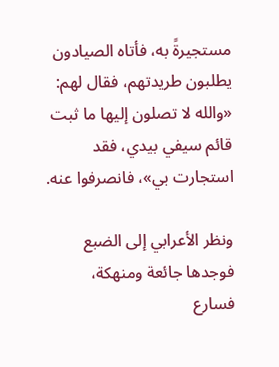مستجيرةً به، فأتاه الصيادون يطلبون طريدتهم، فقال لهم: «والله لا تصلون إليها ما ثبت قائم سيفي بيدي، فقد استجارت بي»، فانصرفوا عنه.

ونظر الأعرابي إلى الضبع فوجدها جائعة ومنهكة، فسارع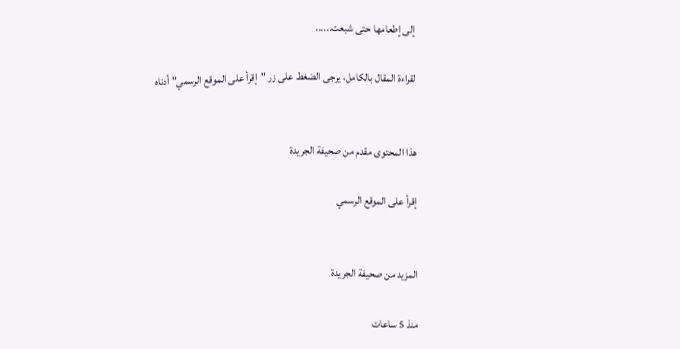إلى إطعامها حتى شبعت......

لقراءة المقال بالكامل، يرجى الضغط على زر "إقرأ على الموقع الرسمي" أدناه


هذا المحتوى مقدم من صحيفة الجريدة

إقرأ على الموقع الرسمي


المزيد من صحيفة الجريدة

منذ 5 ساعات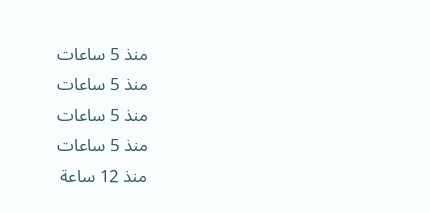منذ 5 ساعات
منذ 5 ساعات
منذ 5 ساعات
منذ 5 ساعات
منذ 12 ساعة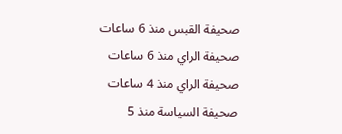صحيفة القبس منذ 6 ساعات
صحيفة الراي منذ 6 ساعات
صحيفة الراي منذ 4 ساعات
صحيفة السياسة منذ 5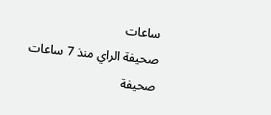ساعات
صحيفة الراي منذ 7 ساعات
صحيفة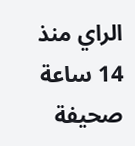الراي منذ 14 ساعة
صحيفة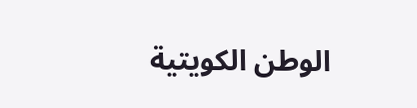الوطن الكويتية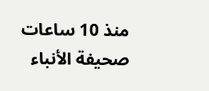منذ 10 ساعات
صحيفة الأنباء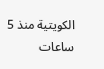الكويتية منذ 5 ساعات